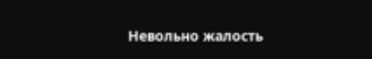Невольно жалость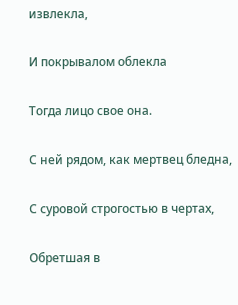извлекла,

И покрывалом облекла

Тогда лицо свое она.

С ней рядом, как мертвец бледна,

С суровой строгостью в чертах,

Обретшая в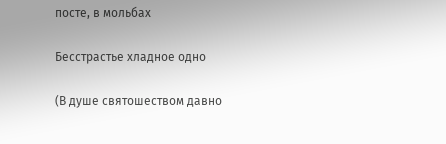посте, в мольбах

Бесстрастье хладное одно

(В душе святошеством давно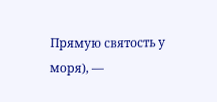Прямую святость у моря), —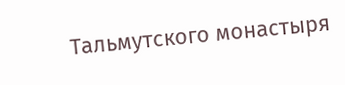Тальмутского монастыря